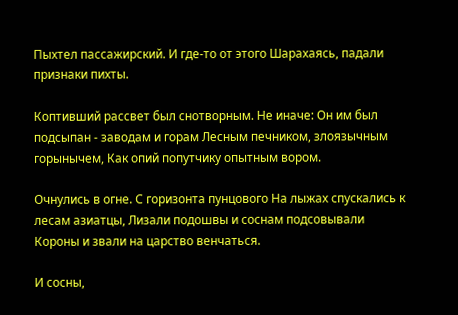Пыхтел пассажирский. И где-то от этого Шарахаясь, падали признаки пихты.

Коптивший рассвет был снотворным. Не иначе: Он им был подсыпан - заводам и горам Лесным печником, злоязычным горынычем, Как опий попутчику опытным вором.

Очнулись в огне. С горизонта пунцового На лыжах спускались к лесам азиатцы, Лизали подошвы и соснам подсовывали Короны и звали на царство венчаться.

И сосны,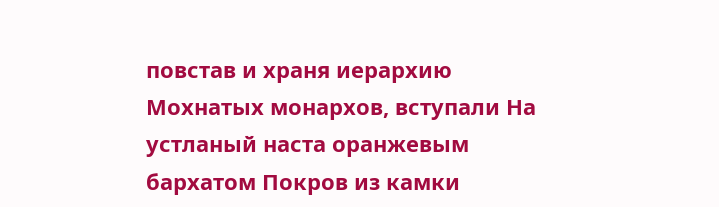повстав и храня иерархию Мохнатых монархов, вступали На устланый наста оранжевым бархатом Покров из камки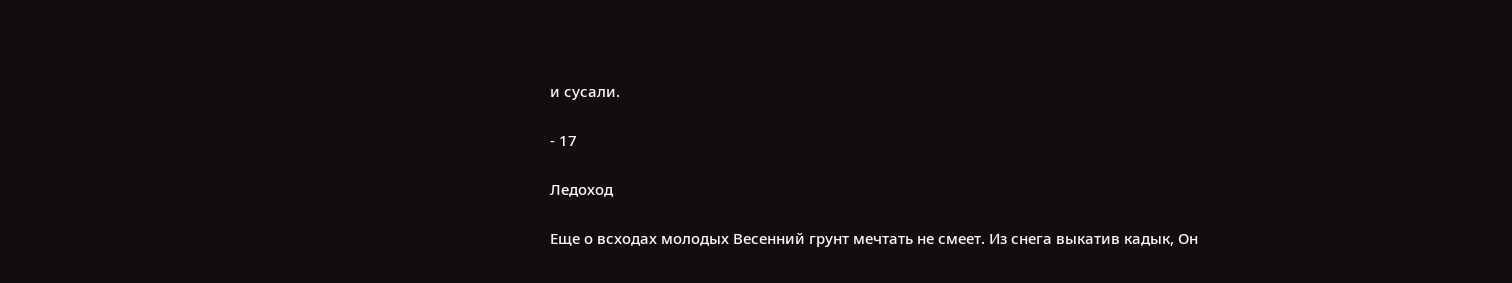и сусали.

- 17

Ледоход

Еще о всходах молодых Весенний грунт мечтать не смеет. Из снега выкатив кадык, Он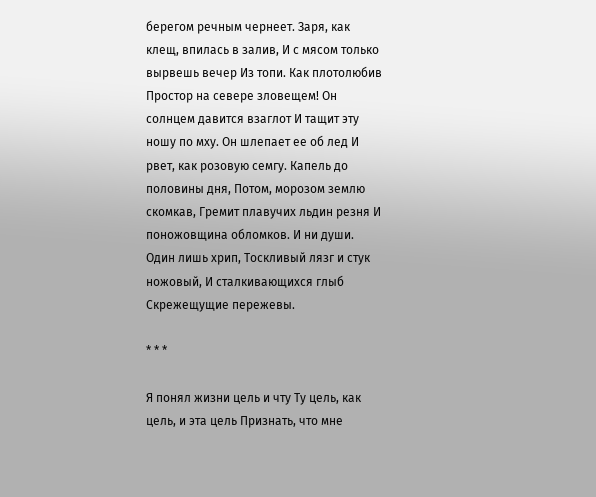берегом речным чернеет. Заря, как клещ, впилась в залив, И с мясом только вырвешь вечер Из топи. Как плотолюбив Простор на севере зловещем! Он солнцем давится взаглот И тащит эту ношу по мху. Он шлепает ее об лед И рвет, как розовую семгу. Капель до половины дня, Потом, морозом землю скомкав, Гремит плавучих льдин резня И поножовщина обломков. И ни души. Один лишь хрип, Тоскливый лязг и стук ножовый, И сталкивающихся глыб Скрежещущие пережевы.

* * *

Я понял жизни цель и чту Ту цель, как цель, и эта цель Признать, что мне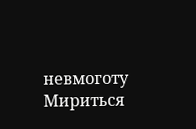невмоготу Мириться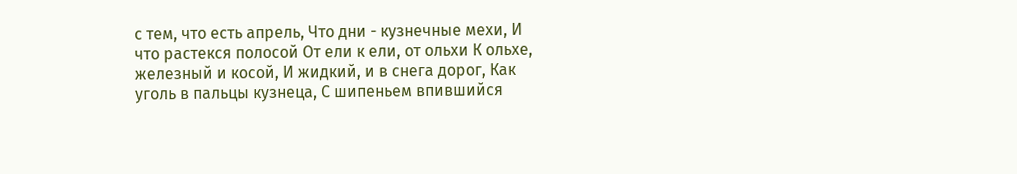с тем, что есть апрель, Что дни - кузнечные мехи, И что растекся полосой От ели к ели, от ольхи К ольхе, железный и косой, И жидкий, и в снега дорог, Как уголь в пальцы кузнеца, С шипеньем впившийся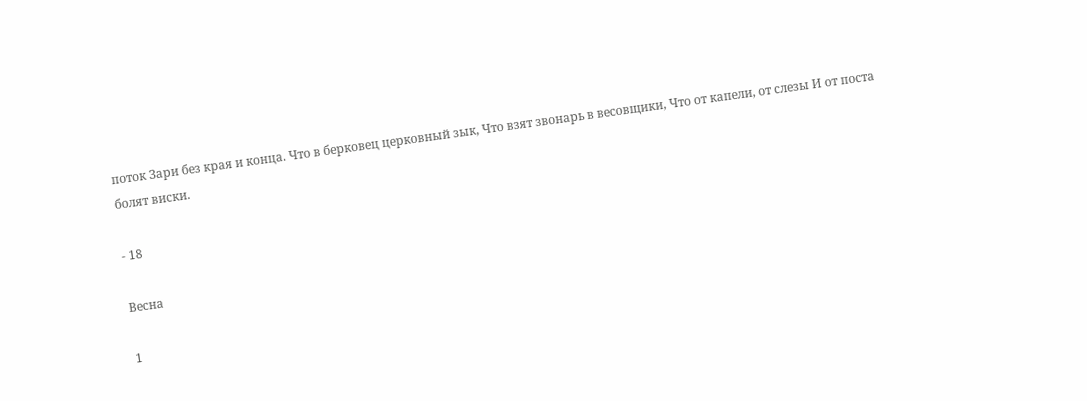поток Зари без края и конца. Что в берковец церковный зык, Что взят звонарь в весовщики, Что от капели, от слезы И от поста болят виски.

- 18

Весна

1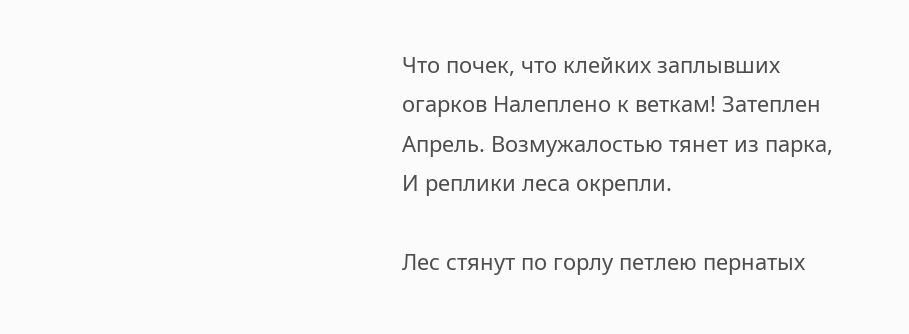Что почек, что клейких заплывших огарков Налеплено к веткам! Затеплен Апрель. Bозмужалостью тянет из парка, И реплики леса окрепли.

Лес стянут по горлу петлею пернатых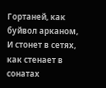Гортаней, как буйвол арканом, И стонет в сетях, как стенает в сонатах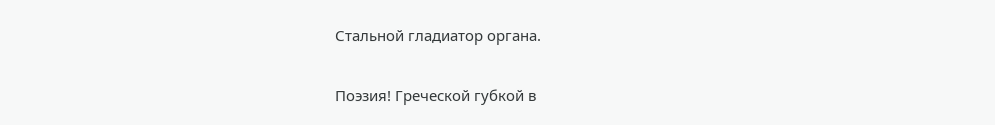Стальной гладиатор органа.

Поэзия! Греческой губкой в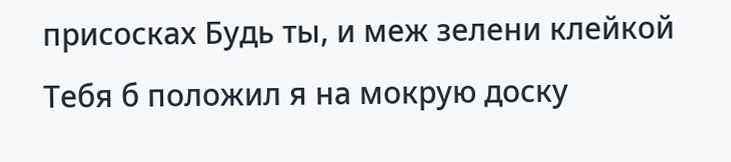присосках Будь ты, и меж зелени клейкой Тебя б положил я на мокрую доску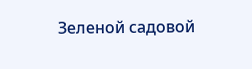Зеленой садовой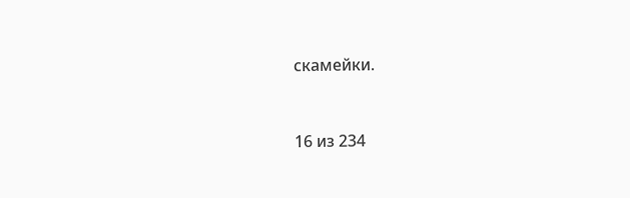скамейки.



16 из 234